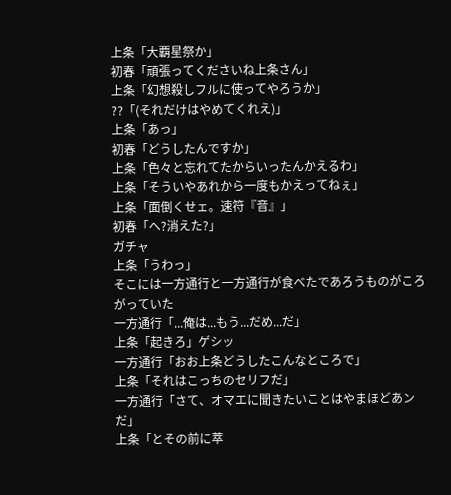上条「大覇星祭か」
初春「頑張ってくださいね上条さん」
上条「幻想殺しフルに使ってやろうか」
??「(それだけはやめてくれえ)」
上条「あっ」
初春「どうしたんですか」
上条「色々と忘れてたからいったんかえるわ」
上条「そういやあれから一度もかえってねぇ」
上条「面倒くせェ。速符『音』」
初春「へ?消えた?」
ガチャ
上条「うわっ」
そこには一方通行と一方通行が食べたであろうものがころがっていた
一方通行「...俺は...もう...だめ...だ」
上条「起きろ」ゲシッ
一方通行「おお上条どうしたこんなところで」
上条「それはこっちのセリフだ」
一方通行「さて、オマエに聞きたいことはやまほどあンだ」
上条「とその前に萃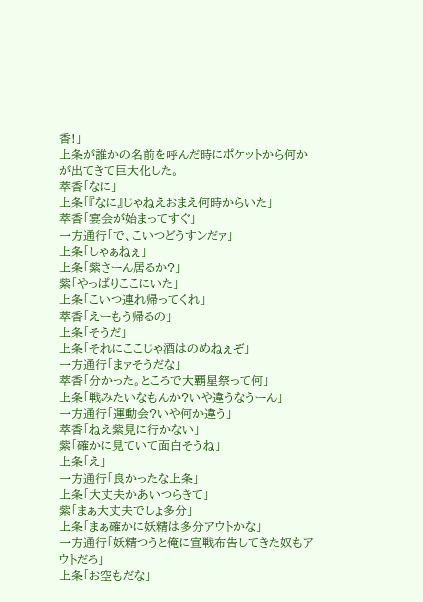香!」
上条が誰かの名前を呼んだ時にポケットから何かが出てきて巨大化した。
萃香「なに」
上条「『なに』じゃねえおまえ何時からいた」
萃香「宴会が始まってすぐ」
一方通行「で、こいつどうすンだァ」
上条「しゃぁねぇ」
上条「紫さーん居るか?」
紫「やっぱりここにいた」
上条「こいつ連れ帰ってくれ」
萃香「えーもう帰るの」
上条「そうだ」
上条「それにここじゃ酒はのめねぇぞ」
一方通行「まァそうだな」
萃香「分かった。ところで大覇星祭って何」
上条「戦みたいなもんか?いや違うなうーん」
一方通行「運動会?いや何か違う」
萃香「ねえ紫見に行かない」
紫「確かに見ていて面白そうね」
上条「え」
一方通行「良かったな上条」
上条「大丈夫かあいつらきて」
紫「まぁ大丈夫でしょ多分」
上条「まぁ確かに妖精は多分アウトかな」
一方通行「妖精つうと俺に宣戦布告してきた奴もアウトだろ」
上条「お空もだな」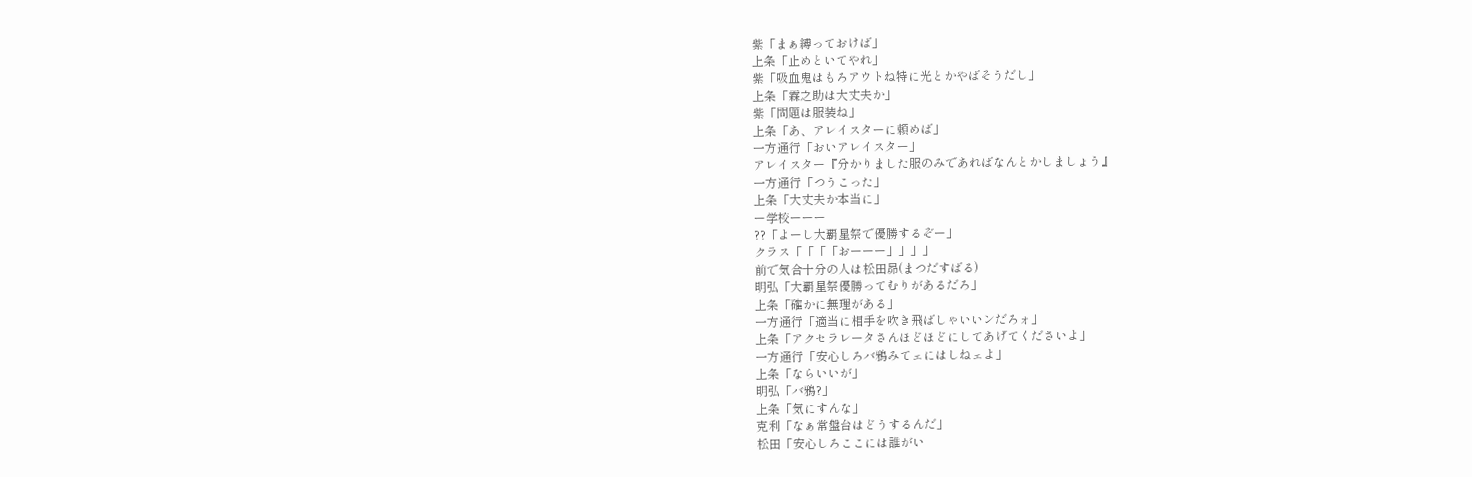紫「まぁ縛っておけば」
上条「止めといてやれ」
紫「吸血鬼はもろアウトね特に光とかやばそうだし」
上条「霖之助は大丈夫か」
紫「問題は服装ね」
上条「あ、アレイスターに頼めば」
一方通行「おいアレイスター」
アレイスター『分かりました服のみであればなんとかしましょう』
一方通行「つうこった」
上条「大丈夫か本当に」
ー学校ーーー
??「よーし大覇星祭で優勝するぞー」
クラス「「「「おーーー」」」」
前で気合十分の人は松田昴(まつだすばる)
明弘「大覇星祭優勝ってむりがあるだろ」
上条「確かに無理がある」
一方通行「適当に相手を吹き飛ばしゃいいンだろォ」
上条「アクセラレータさんほどほどにしてあげてくださいよ」
一方通行「安心しろバ鴉みてェにはしねェよ」
上条「ならいいが」
明弘「バ鴉?」
上条「気にすんな」
克利「なぁ常盤台はどうするんだ」
松田「安心しろここには誰がい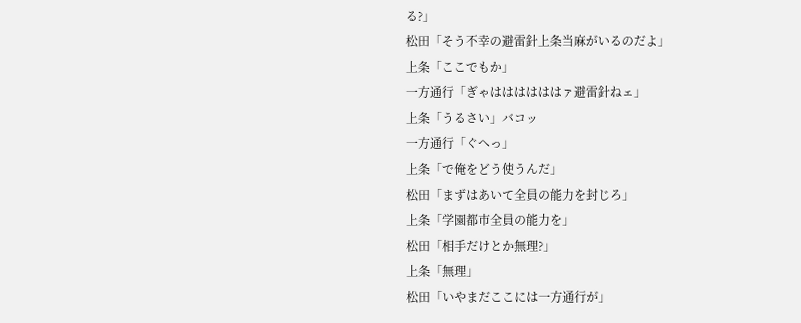る?」
松田「そう不幸の避雷針上条当麻がいるのだよ」
上条「ここでもか」
一方通行「ぎゃははははははァ避雷針ねェ」
上条「うるさい」バコッ
一方通行「ぐへっ」
上条「で俺をどう使うんだ」
松田「まずはあいて全員の能力を封じろ」
上条「学園都市全員の能力を」
松田「相手だけとか無理?」
上条「無理」
松田「いやまだここには一方通行が」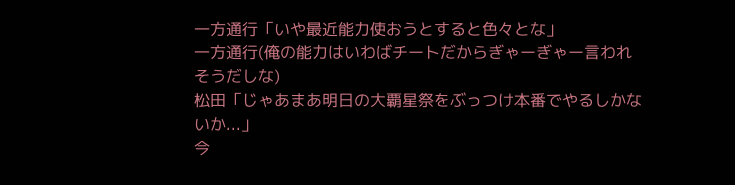一方通行「いや最近能力使おうとすると色々とな」
一方通行(俺の能力はいわばチートだからぎゃーぎゃー言われそうだしな)
松田「じゃあまあ明日の大覇星祭をぶっつけ本番でやるしかないか...」
今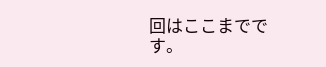回はここまでです。